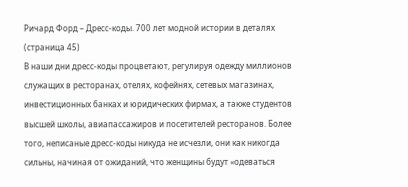Ричард Форд – Дресс-коды. 700 лет модной истории в деталях (страница 45)
В наши дни дресс-коды процветают, регулируя одежду миллионов служащих в ресторанах, отелях, кофейнях, сетевых магазинах, инвестиционных банках и юридических фирмах, а также студентов высшей школы, авиапассажиров и посетителей ресторанов. Более того, неписаные дресс-коды никуда не исчезли, они как никогда сильны, начиная от ожиданий, что женщины будут «одеваться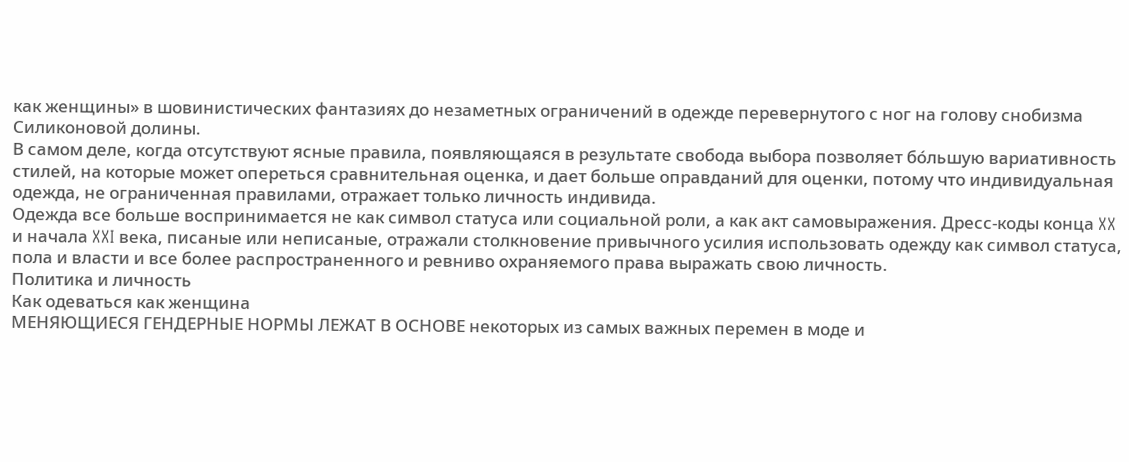как женщины» в шовинистических фантазиях до незаметных ограничений в одежде перевернутого с ног на голову снобизма Силиконовой долины.
В самом деле, когда отсутствуют ясные правила, появляющаяся в результате свобода выбора позволяет бо́льшую вариативность стилей, на которые может опереться сравнительная оценка, и дает больше оправданий для оценки, потому что индивидуальная одежда, не ограниченная правилами, отражает только личность индивида.
Одежда все больше воспринимается не как символ статуса или социальной роли, а как акт самовыражения. Дресс-коды конца XX и начала XXI века, писаные или неписаные, отражали столкновение привычного усилия использовать одежду как символ статуса, пола и власти и все более распространенного и ревниво охраняемого права выражать свою личность.
Политика и личность
Как одеваться как женщина
МЕНЯЮЩИЕСЯ ГЕНДЕРНЫЕ НОРМЫ ЛЕЖАТ В ОСНОВЕ некоторых из самых важных перемен в моде и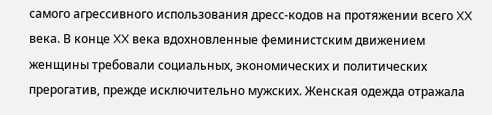самого агрессивного использования дресс-кодов на протяжении всего XX века. В конце XX века вдохновленные феминистским движением женщины требовали социальных, экономических и политических прерогатив, прежде исключительно мужских. Женская одежда отражала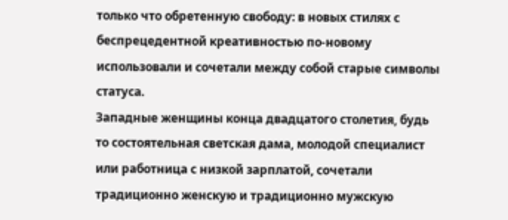только что обретенную свободу: в новых стилях с беспрецедентной креативностью по-новому использовали и сочетали между собой старые символы статуса.
Западные женщины конца двадцатого столетия, будь то состоятельная светская дама, молодой специалист или работница с низкой зарплатой, сочетали традиционно женскую и традиционно мужскую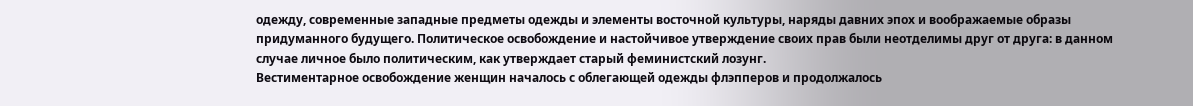одежду, современные западные предметы одежды и элементы восточной культуры, наряды давних эпох и воображаемые образы придуманного будущего. Политическое освобождение и настойчивое утверждение своих прав были неотделимы друг от друга: в данном случае личное было политическим, как утверждает старый феминистский лозунг.
Вестиментарное освобождение женщин началось с облегающей одежды флэпперов и продолжалось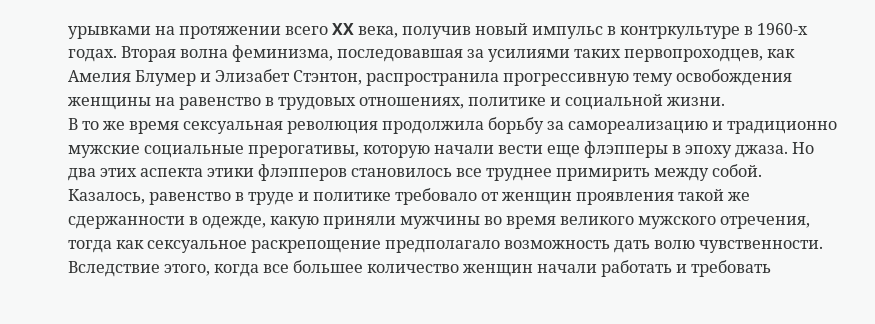урывками на протяжении всего XX века, получив новый импульс в контркультуре в 1960-х годах. Вторая волна феминизма, последовавшая за усилиями таких первопроходцев, как Амелия Блумер и Элизабет Стэнтон, распространила прогрессивную тему освобождения женщины на равенство в трудовых отношениях, политике и социальной жизни.
В то же время сексуальная революция продолжила борьбу за самореализацию и традиционно мужские социальные прерогативы, которую начали вести еще флэпперы в эпоху джаза. Но два этих аспекта этики флэпперов становилось все труднее примирить между собой.
Казалось, равенство в труде и политике требовало от женщин проявления такой же сдержанности в одежде, какую приняли мужчины во время великого мужского отречения, тогда как сексуальное раскрепощение предполагало возможность дать волю чувственности. Вследствие этого, когда все большее количество женщин начали работать и требовать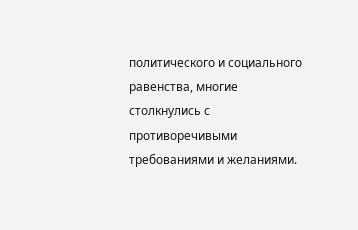политического и социального равенства, многие столкнулись с противоречивыми требованиями и желаниями.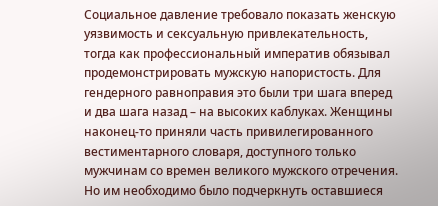Социальное давление требовало показать женскую уязвимость и сексуальную привлекательность, тогда как профессиональный императив обязывал продемонстрировать мужскую напористость. Для гендерного равноправия это были три шага вперед и два шага назад – на высоких каблуках. Женщины наконец-то приняли часть привилегированного вестиментарного словаря, доступного только мужчинам со времен великого мужского отречения. Но им необходимо было подчеркнуть оставшиеся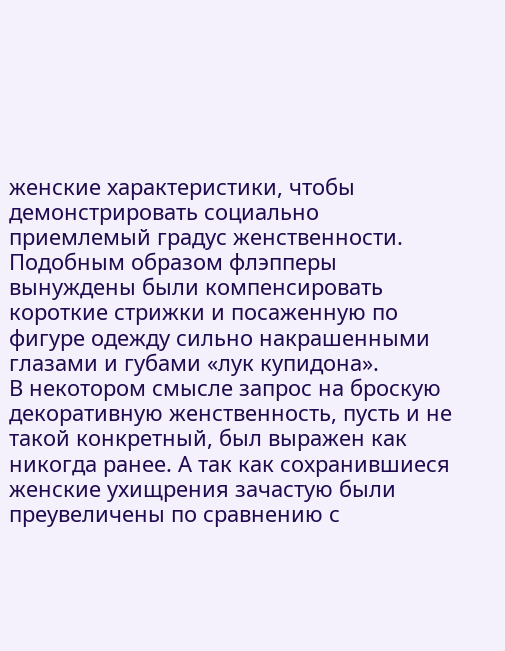женские характеристики, чтобы демонстрировать социально приемлемый градус женственности. Подобным образом флэпперы вынуждены были компенсировать короткие стрижки и посаженную по фигуре одежду сильно накрашенными глазами и губами «лук купидона».
В некотором смысле запрос на броскую декоративную женственность, пусть и не такой конкретный, был выражен как никогда ранее. А так как сохранившиеся женские ухищрения зачастую были преувеличены по сравнению с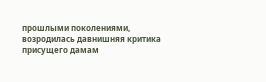прошлыми поколениями, возродилась давнишняя критика присущего дамам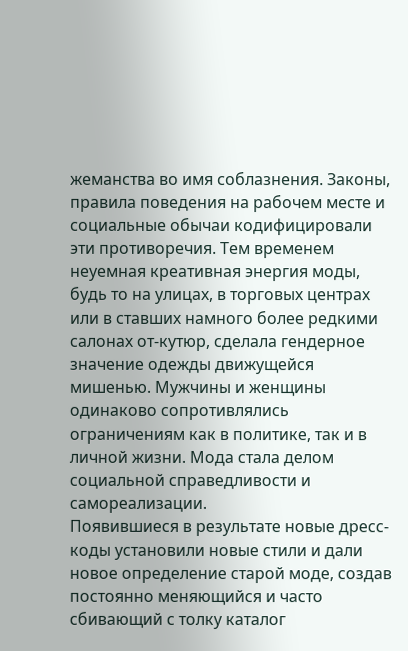жеманства во имя соблазнения. Законы, правила поведения на рабочем месте и социальные обычаи кодифицировали эти противоречия. Тем временем неуемная креативная энергия моды, будь то на улицах, в торговых центрах или в ставших намного более редкими салонах от-кутюр, сделала гендерное значение одежды движущейся мишенью. Мужчины и женщины одинаково сопротивлялись ограничениям как в политике, так и в личной жизни. Мода стала делом социальной справедливости и самореализации.
Появившиеся в результате новые дресс-коды установили новые стили и дали новое определение старой моде, создав постоянно меняющийся и часто сбивающий с толку каталог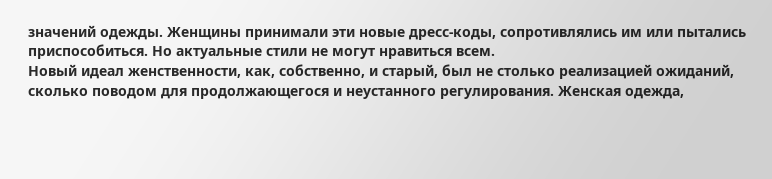значений одежды. Женщины принимали эти новые дресс-коды, сопротивлялись им или пытались приспособиться. Но актуальные стили не могут нравиться всем.
Новый идеал женственности, как, собственно, и старый, был не столько реализацией ожиданий, сколько поводом для продолжающегося и неустанного регулирования. Женская одежда,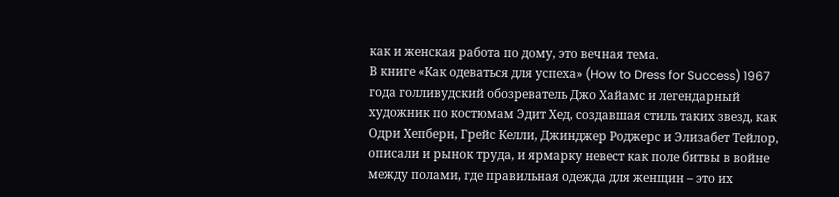как и женская работа по дому, это вечная тема.
В книге «Как одеваться для успеха» (How to Dress for Success) 1967 года голливудский обозреватель Джо Хайамс и легендарный художник по костюмам Эдит Хед, создавшая стиль таких звезд, как Одри Хепберн, Грейс Келли, Джинджер Роджерс и Элизабет Тейлор, описали и рынок труда, и ярмарку невест как поле битвы в войне между полами, где правильная одежда для женщин – это их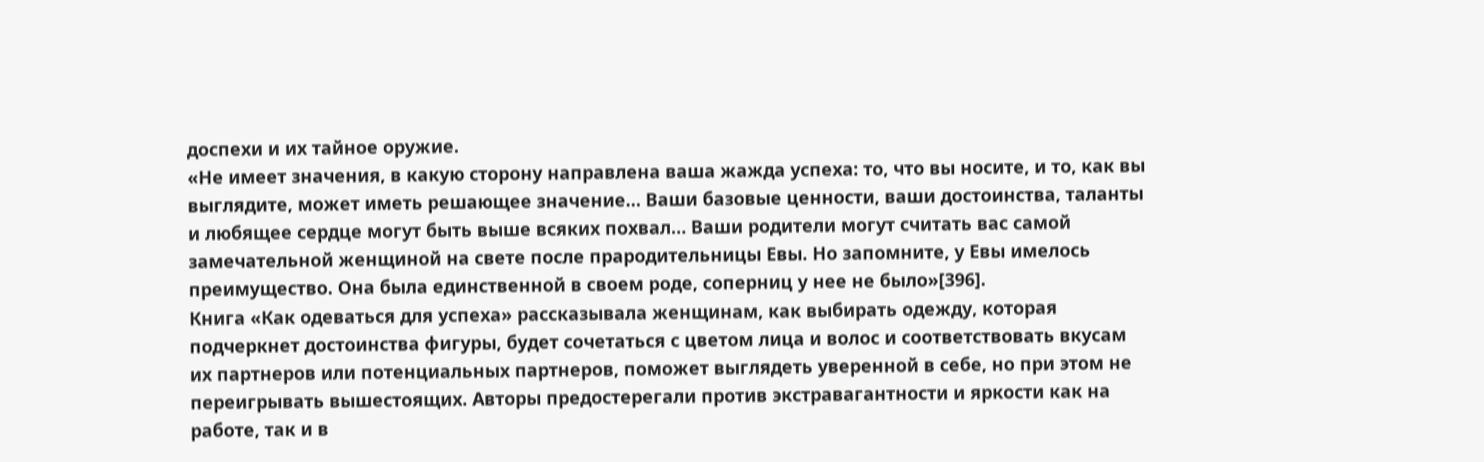доспехи и их тайное оружие.
«Не имеет значения, в какую сторону направлена ваша жажда успеха: то, что вы носите, и то, как вы выглядите, может иметь решающее значение… Ваши базовые ценности, ваши достоинства, таланты и любящее сердце могут быть выше всяких похвал… Ваши родители могут считать вас самой замечательной женщиной на свете после прародительницы Евы. Но запомните, у Евы имелось преимущество. Она была единственной в своем роде, соперниц у нее не было»[396].
Книга «Как одеваться для успеха» рассказывала женщинам, как выбирать одежду, которая подчеркнет достоинства фигуры, будет сочетаться с цветом лица и волос и соответствовать вкусам их партнеров или потенциальных партнеров, поможет выглядеть уверенной в себе, но при этом не переигрывать вышестоящих. Авторы предостерегали против экстравагантности и яркости как на работе, так и в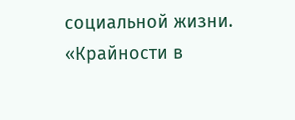социальной жизни.
«Крайности в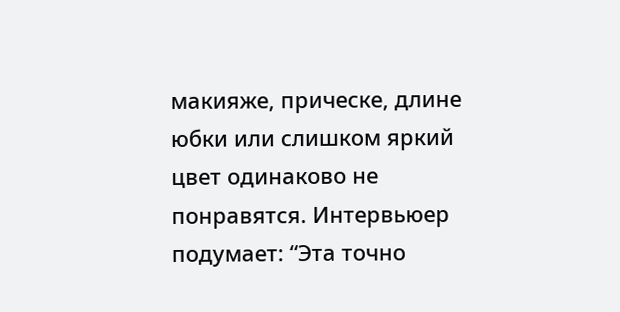макияже, прическе, длине юбки или слишком яркий цвет одинаково не понравятся. Интервьюер подумает: “Эта точно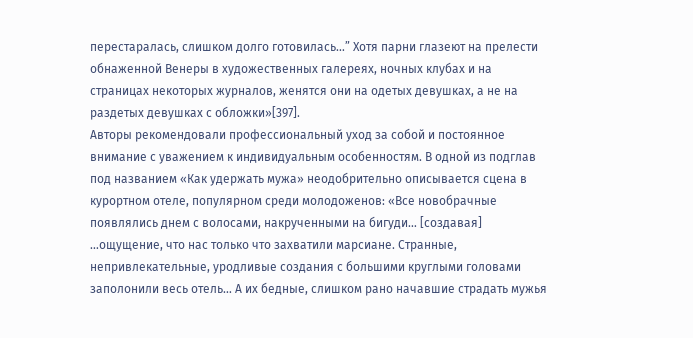перестаралась, слишком долго готовилась…” Хотя парни глазеют на прелести обнаженной Венеры в художественных галереях, ночных клубах и на страницах некоторых журналов, женятся они на одетых девушках, а не на раздетых девушках с обложки»[397].
Авторы рекомендовали профессиональный уход за собой и постоянное внимание с уважением к индивидуальным особенностям. В одной из подглав под названием «Как удержать мужа» неодобрительно описывается сцена в курортном отеле, популярном среди молодоженов: «Все новобрачные появлялись днем с волосами, накрученными на бигуди… [создавая] …ощущение, что нас только что захватили марсиане. Странные, непривлекательные, уродливые создания с большими круглыми головами заполонили весь отель… А их бедные, слишком рано начавшие страдать мужья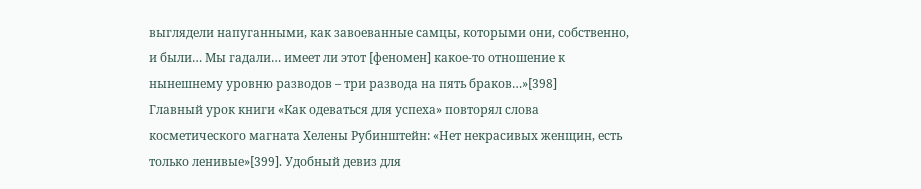выглядели напуганными, как завоеванные самцы, которыми они, собственно, и были… Мы гадали… имеет ли этот [феномен] какое-то отношение к нынешнему уровню разводов – три развода на пять браков…»[398]
Главный урок книги «Как одеваться для успеха» повторял слова косметического магната Хелены Рубинштейн: «Нет некрасивых женщин, есть только ленивые»[399]. Удобный девиз для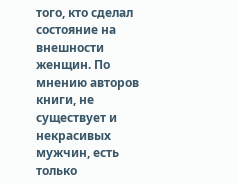того, кто сделал состояние на внешности женщин. По мнению авторов книги, не существует и некрасивых мужчин, есть только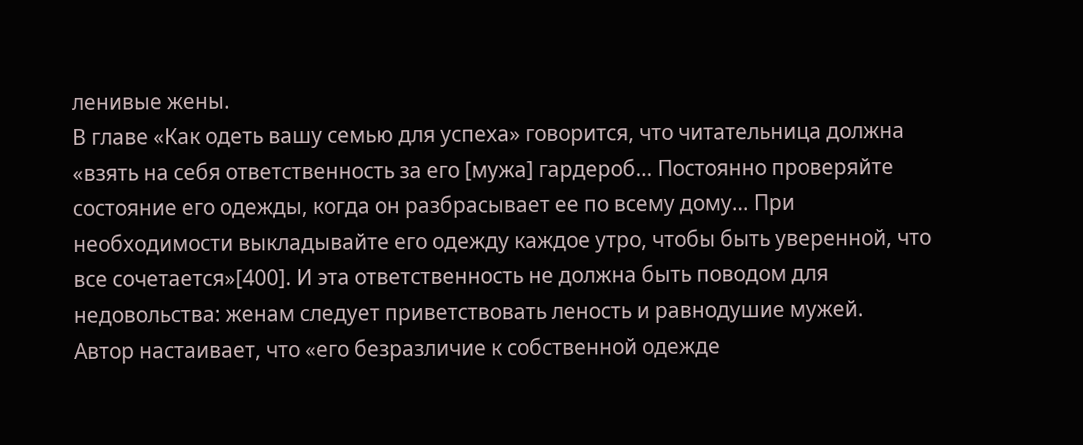ленивые жены.
В главе «Как одеть вашу семью для успеха» говорится, что читательница должна «взять на себя ответственность за его [мужа] гардероб… Постоянно проверяйте состояние его одежды, когда он разбрасывает ее по всему дому… При необходимости выкладывайте его одежду каждое утро, чтобы быть уверенной, что все сочетается»[400]. И эта ответственность не должна быть поводом для недовольства: женам следует приветствовать леность и равнодушие мужей.
Автор настаивает, что «его безразличие к собственной одежде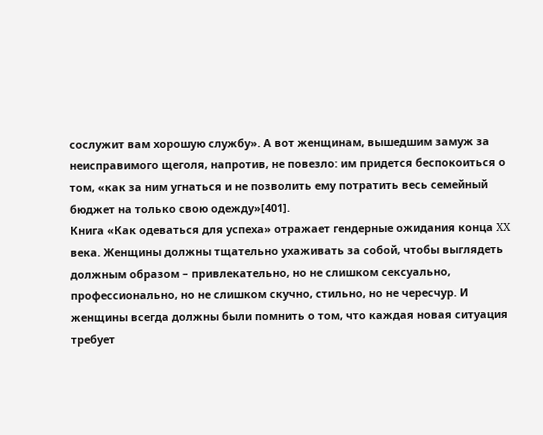сослужит вам хорошую службу». А вот женщинам, вышедшим замуж за неисправимого щеголя, напротив, не повезло: им придется беспокоиться о том, «как за ним угнаться и не позволить ему потратить весь семейный бюджет на только свою одежду»[401].
Книга «Как одеваться для успеха» отражает гендерные ожидания конца XX века. Женщины должны тщательно ухаживать за собой, чтобы выглядеть должным образом – привлекательно, но не слишком сексуально, профессионально, но не слишком скучно, стильно, но не чересчур. И женщины всегда должны были помнить о том, что каждая новая ситуация требует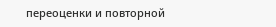переоценки и повторной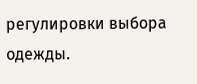регулировки выбора одежды.